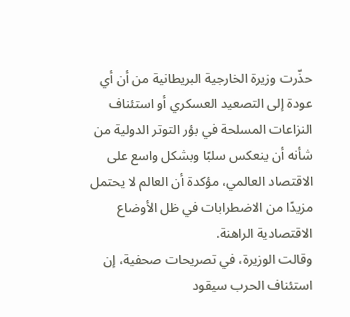حذّرت وزيرة الخارجية البريطانية من أن أي عودة إلى التصعيد العسكري أو استئناف النزاعات المسلحة في بؤر التوتر الدولية من شأنه أن ينعكس سلبًا وبشكل واسع على الاقتصاد العالمي، مؤكدة أن العالم لا يحتمل مزيدًا من الاضطرابات في ظل الأوضاع الاقتصادية الراهنة.
وقالت الوزيرة، في تصريحات صحفية، إن استئناف الحرب سيقود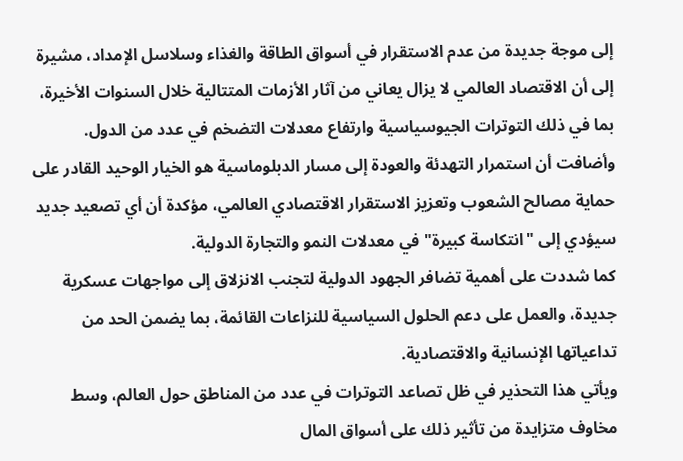إلى موجة جديدة من عدم الاستقرار في أسواق الطاقة والغذاء وسلاسل الإمداد، مشيرة إلى أن الاقتصاد العالمي لا يزال يعاني من آثار الأزمات المتتالية خلال السنوات الأخيرة، بما في ذلك التوترات الجيوسياسية وارتفاع معدلات التضخم في عدد من الدول.
وأضافت أن استمرار التهدئة والعودة إلى مسار الدبلوماسية هو الخيار الوحيد القادر على حماية مصالح الشعوب وتعزيز الاستقرار الاقتصادي العالمي، مؤكدة أن أي تصعيد جديد سيؤدي إلى "انتكاسة كبيرة" في معدلات النمو والتجارة الدولية.
كما شددت على أهمية تضافر الجهود الدولية لتجنب الانزلاق إلى مواجهات عسكرية جديدة، والعمل على دعم الحلول السياسية للنزاعات القائمة، بما يضمن الحد من تداعياتها الإنسانية والاقتصادية.
ويأتي هذا التحذير في ظل تصاعد التوترات في عدد من المناطق حول العالم، وسط مخاوف متزايدة من تأثير ذلك على أسواق المال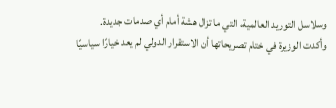وسلاسل التوريد العالمية، التي ما تزال هشة أمام أي صدمات جديدة.
وأكدت الوزيرة في ختام تصريحاتها أن الاستقرار الدولي لم يعد خيارًا سياسيًا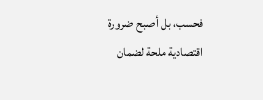فحسب، بل أصبح ضرورة اقتصادية ملحة لضمان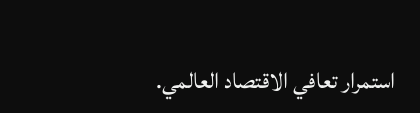استمرار تعافي الاقتصاد العالمي.